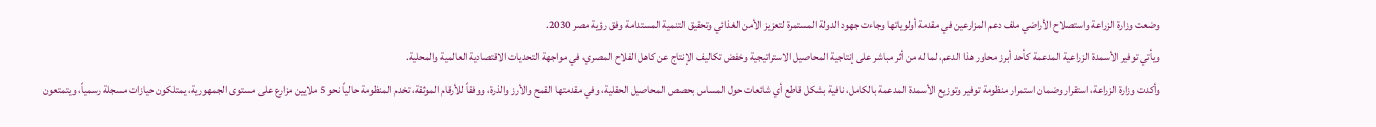وضعت وزارة الزراعة واستصلاح الأراضي ملف دعم المزارعين في مقدمة أولوياتها وجاءت جهود الدولة المستمرة لتعزيز الأمن الغذائي وتحقيق التنمية المستدامة وفق رؤية مصر 2030.
ويأتي توفير الأسمدة الزراعية المدعمة كأحد أبرز محاور هذا الدعم، لما له من أثر مباشر على إنتاجية المحاصيل الاستراتيجية وخفض تكاليف الإنتاج عن كاهل الفلاح المصري، في مواجهة التحديات الاقتصادية العالمية والمحلية.
وأكدت وزارة الزراعة، استقرار وضمان استمرار منظومة توفير وتوزيع الأسمدة المدعمة بالكامل، نافية بشكل قاطع أي شائعات حول المساس بحصص المحاصيل الحقلية، وفي مقدمتها القمح والأرز والذرة، ووفقاً للأرقام الموثقة، تخدم المنظومة حالياً نحو 5 ملايين مزارع على مستوى الجمهورية، يمتلكون حيازات مسجلة رسمياً، ويتمتعون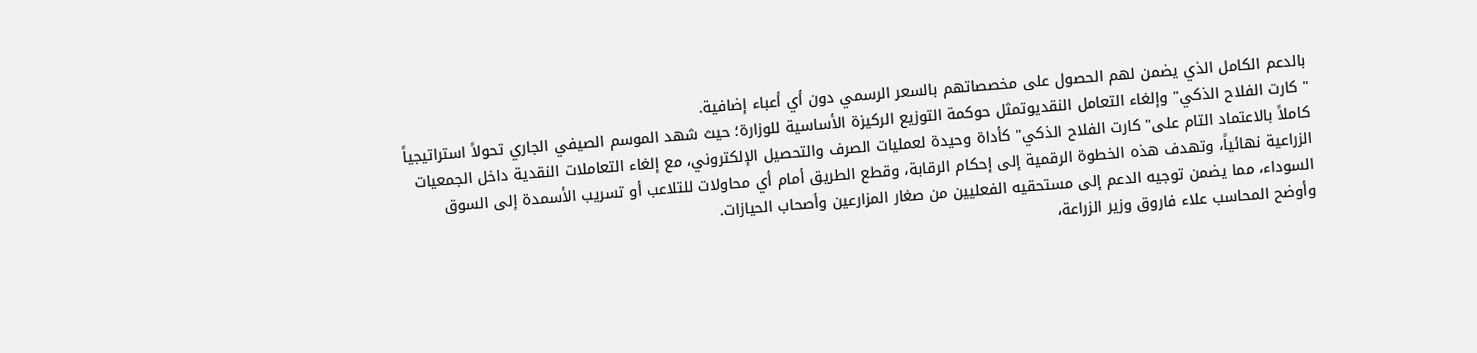بالدعم الكامل الذي يضمن لهم الحصول على مخصصاتهم بالسعر الرسمي دون أي أعباء إضافية.
" كارت الفلاح الذكي" وإلغاء التعامل النقديوتمثل حوكمة التوزيع الركيزة الأساسية للوزارة؛ حيث شهد الموسم الصيفي الجاري تحولاً استراتيجياً كاملاً بالاعتماد التام على" كارت الفلاح الذكي" كأداة وحيدة لعمليات الصرف والتحصيل الإلكتروني، مع إلغاء التعاملات النقدية داخل الجمعيات الزراعية نهائياً، وتهدف هذه الخطوة الرقمية إلى إحكام الرقابة، وقطع الطريق أمام أي محاولات للتلاعب أو تسريب الأسمدة إلى السوق السوداء، مما يضمن توجيه الدعم إلى مستحقيه الفعليين من صغار المزارعين وأصحاب الحيازات.
وأوضح المحاسب علاء فاروق وزير الزراعة،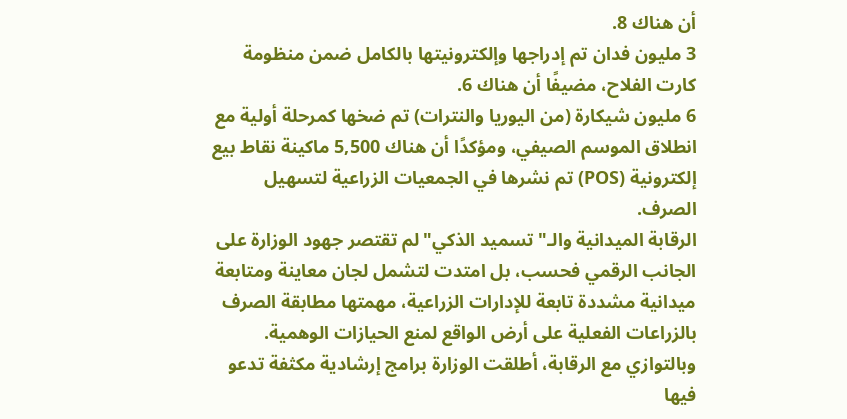أن هناك 8.
3 مليون فدان تم إدراجها وإلكترونيتها بالكامل ضمن منظومة كارت الفلاح، مضيفًا أن هناك 6.
6 مليون شيكارة (من اليوريا والنترات) تم ضخها كمرحلة أولية مع انطلاق الموسم الصيفي، ومؤكدًا أن هناك 5,500 ماكينة نقاط بيع إلكترونية (POS) تم نشرها في الجمعيات الزراعية لتسهيل الصرف.
الرقابة الميدانية والـ" تسميد الذكي"لم تقتصر جهود الوزارة على الجانب الرقمي فحسب، بل امتدت لتشمل لجان معاينة ومتابعة ميدانية مشددة تابعة للإدارات الزراعية، مهمتها مطابقة الصرف بالزراعات الفعلية على أرض الواقع لمنع الحيازات الوهمية.
وبالتوازي مع الرقابة، أطلقت الوزارة برامج إرشادية مكثفة تدعو فيها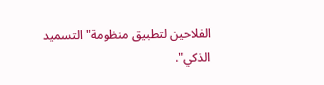الفلاحين لتطبيق منظومة" التسميد الذكي".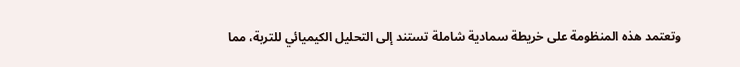وتعتمد هذه المنظومة على خريطة سمادية شاملة تستند إلى التحليل الكيميائي للتربة، مما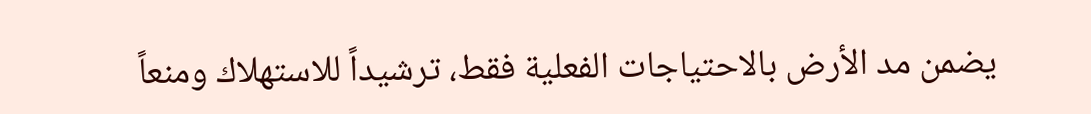يضمن مد الأرض بالاحتياجات الفعلية فقط، ترشيداً للاستهلاك ومنعاً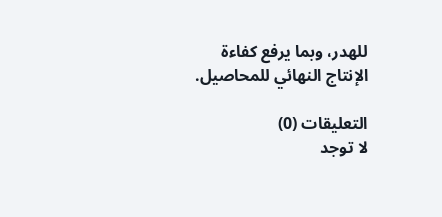للهدر، وبما يرفع كفاءة الإنتاج النهائي للمحاصيل.

التعليقات (0)
لا توجد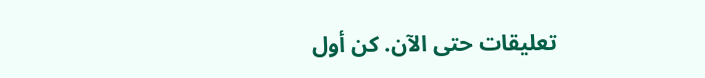تعليقات حتى الآن. كن أول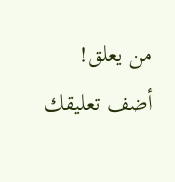من يعلق!
أضف تعليقك